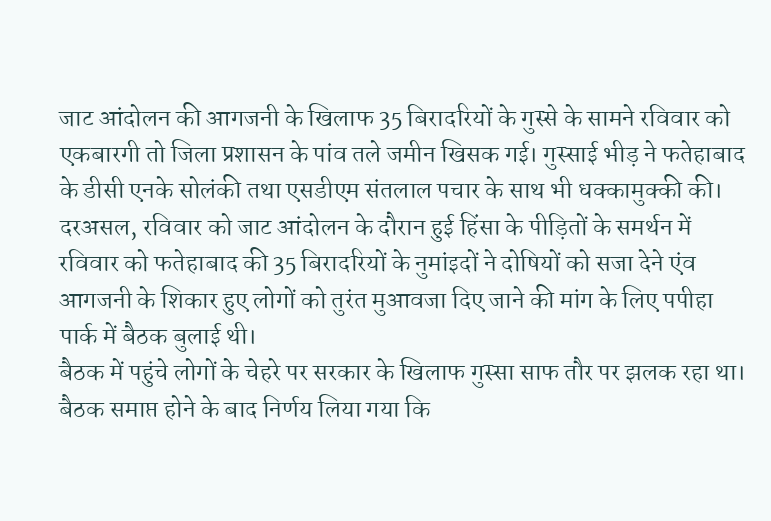जाट आंदोलन की आगजनी के खिलाफ 35 बिरादरियों के गुस्से के सामने रविवार को एकबारगी तो जिला प्रशासन के पांव तले जमीन खिसक गई। गुस्साई भीड़ ने फतेहाबाद के डीसी एनके सोलंकी तथा एसडीएम संतलाल पचार के साथ भी धक्कामुक्की की।
दरअसल, रविवार को जाट आंदोलन के दौरान हुई हिंसा के पीड़ितों के समर्थन में रविवार को फतेहाबाद की 35 बिरादरियों के नुमांइदों ने दोषियों को सजा देने एंव आगजनी के शिकार हुए लोगों को तुरंत मुआवजा दिए जाने की मांग के लिए पपीहा पार्क में बैठक बुलाई थी।
बैठक में पहुंचे लोगों के चेहरे पर सरकार के खिलाफ गुस्सा साफ तौर पर झलक रहा था। बैठक समाप्त होने के बाद निर्णय लिया गया कि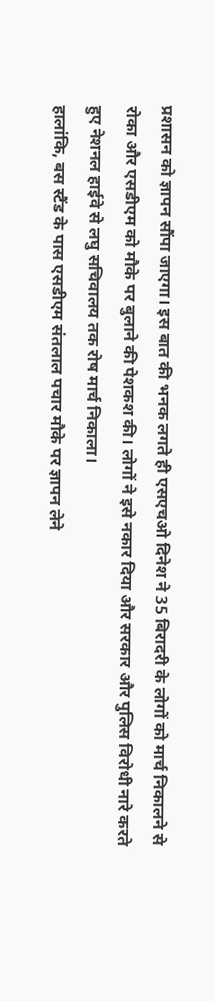प्रशासन को ज्ञापन सौंपा जाएगा। इस बात की भनक लगते ही एसएचओ दिनेश ने 35 बिरादरी के लोगों को मार्च निकालने से रोका और एसडीएम को मौके पर बुलाने की पेशकश की। लोगों ने इसे नकार दिया और सरकार और पुलिस विरोधी नारे करते हुए नेशनल हाईवे से लघु सचिवालय तक रोष मार्च निकाला।
हालांकि, बस स्टैंड के पास एसडीएम संतलाल पचार मौके पर ज्ञापन लेने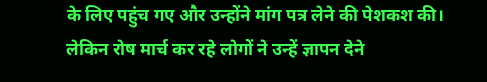के लिए पहुंच गए और उन्होंने मांग पत्र लेने की पेशकश की। लेकिन रोष मार्च कर रहे लोगों ने उन्हें ज्ञापन देने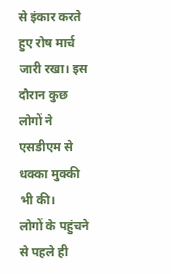से इंकार करते हुए रोष मार्च जारी रखा। इस दौरान कुछ लोगों ने एसडीएम से धक्का मुक्की भी की।
लोगों के पहुंचने से पहले ही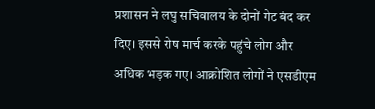प्रशासन ने लघु सचिवालय के दोनों गेट बंद कर दिए। इससे रोष मार्च करके पहुंचे लोग और अधिक भड़क गए। आक्रोशित लोगों ने एसडीएम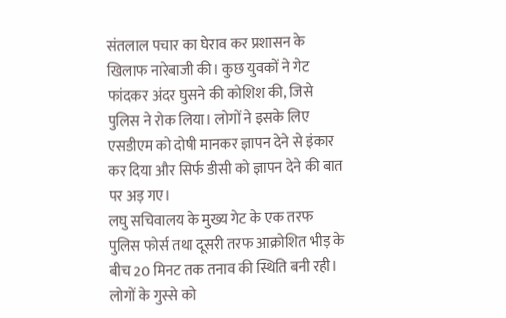संतलाल पचार का घेराव कर प्रशासन के खिलाफ नारेबाजी की। कुछ युवकों ने गेट फांदकर अंदर घुसने की कोशिश की, जिसे पुलिस ने रोक लिया। लोगों ने इसके लिए एसडीएम को दोषी मानकर ज्ञापन देने से इंकार कर दिया और सिर्फ डीसी को ज्ञापन देने की बात पर अड़ गए।
लघु सचिवालय के मुख्य गेट के एक तरफ पुलिस फोर्स तथा दूसरी तरफ आक्रोशित भीड़ के बीच 20 मिनट तक तनाव की स्थिति बनी रही। लोगों के गुस्से को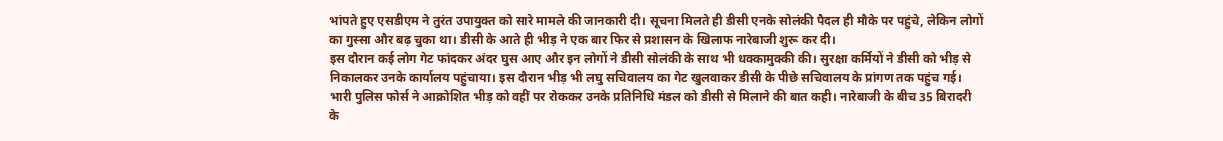भांपते हुए एसडीएम ने तुरंत उपायुक्त को सारे मामले की जानकारी दी। सूचना मिलते ही डीसी एनके सोलंकी पैदल ही मौके पर पहुंचे, लेकिन लोगों का गुस्सा और बढ़ चुका था। डीसी के आते ही भीड़ ने एक बार फिर से प्रशासन के खिलाफ नारेबाजी शुरू कर दी।
इस दौरान कई लोग गेट फांदकर अंदर घुस आए और इन लोगों ने डीसी सोलंकी के साथ भी धक्कामुक्की की। सुरक्षा कर्मियों ने डीसी को भीड़ से निकालकर उनके कार्यालय पहुंचाया। इस दौरान भीड़ भी लघु सचिवालय का गेट खुलवाकर डीसी के पीछे सचिवालय के प्रांगण तक पहुंच गई। भारी पुलिस फोर्स ने आक्रोशित भीड़ को वहीं पर रोककर उनके प्रतिनिधि मंडल को डीसी से मिलाने की बात कही। नारेबाजी के बीच 35 बिरादरी के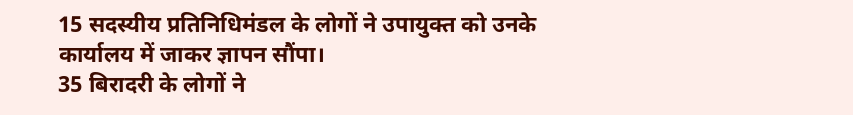15 सदस्यीय प्रतिनिधिमंडल के लोगों ने उपायुक्त को उनके कार्यालय में जाकर ज्ञापन सौंपा।
35 बिरादरी के लोगों ने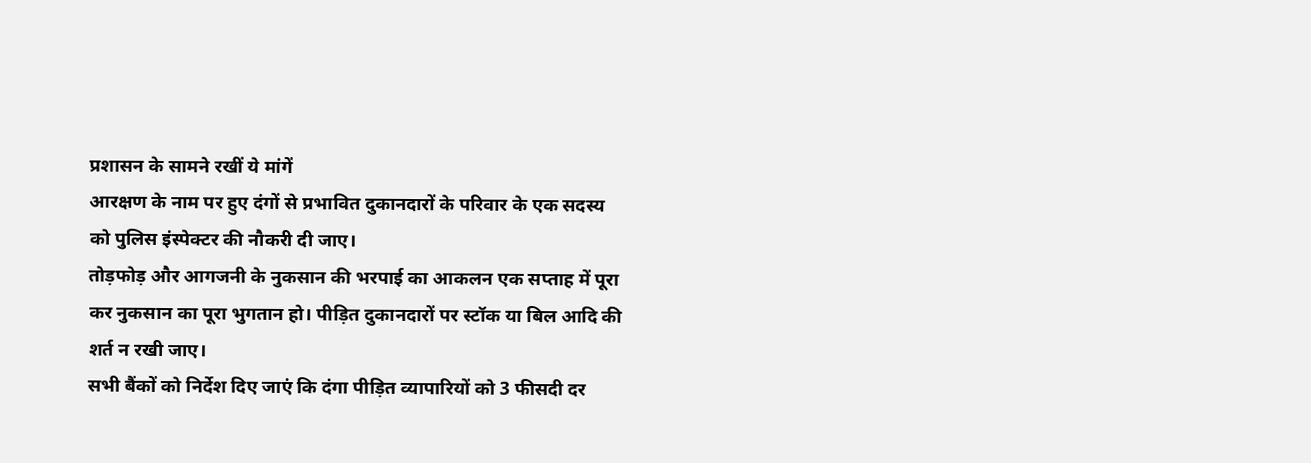प्रशासन के सामने रखीं ये मांगें
आरक्षण के नाम पर हुए दंगों से प्रभावित दुकानदारों के परिवार के एक सदस्य को पुलिस इंस्पेक्टर की नौकरी दी जाए।
तोड़फोड़ और आगजनी के नुकसान की भरपाई का आकलन एक सप्ताह में पूरा कर नुकसान का पूरा भुगतान हो। पीड़ित दुकानदारों पर स्टॉक या बिल आदि की शर्त न रखी जाए।
सभी बैंकों को निर्देश दिए जाएं कि दंगा पीड़ित व्यापारियों को 3 फीसदी दर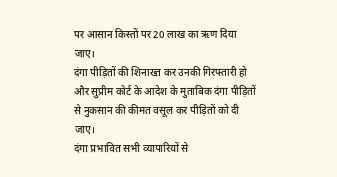पर आसान किस्तों पर 20 लाख का ऋण दिया जाए।
दंगा पीड़ितों की शिनाख्त कर उनकी गिरफ्तारी हो और सुप्रीम कोर्ट के आदेश के मुताबिक दंगा पीड़ितों से नुकसान की कीमत वसूल कर पीड़ितों को दी जाए।
दंगा प्रभावित सभी व्यापारियों से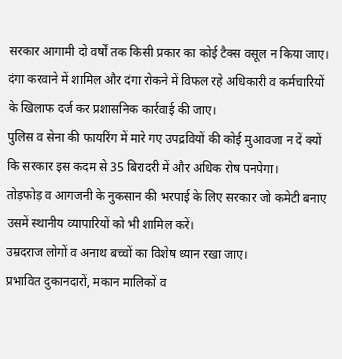सरकार आगामी दो वर्षों तक किसी प्रकार का कोई टैक्स वसूल न किया जाए।
दंगा करवाने में शामिल और दंगा रोकने में विफल रहे अधिकारी व कर्मचारियों के खिलाफ दर्ज कर प्रशासनिक कार्रवाई की जाए।
पुलिस व सेना की फायरिंग में मारे गए उपद्रवियों की कोई मुआवजा न दें क्यों कि सरकार इस कदम से 35 बिरादरी में और अधिक रोष पनपेगा।
तोड़फोड़ व आगजनी के नुकसान की भरपाई के लिए सरकार जो कमेटी बनाए उसमें स्थानीय व्यापारियों को भी शामिल करें।
उम्रदराज लोगों व अनाथ बच्चों का विशेष ध्यान रखा जाए।
प्रभावित दुकानदारों, मकान मालिकों व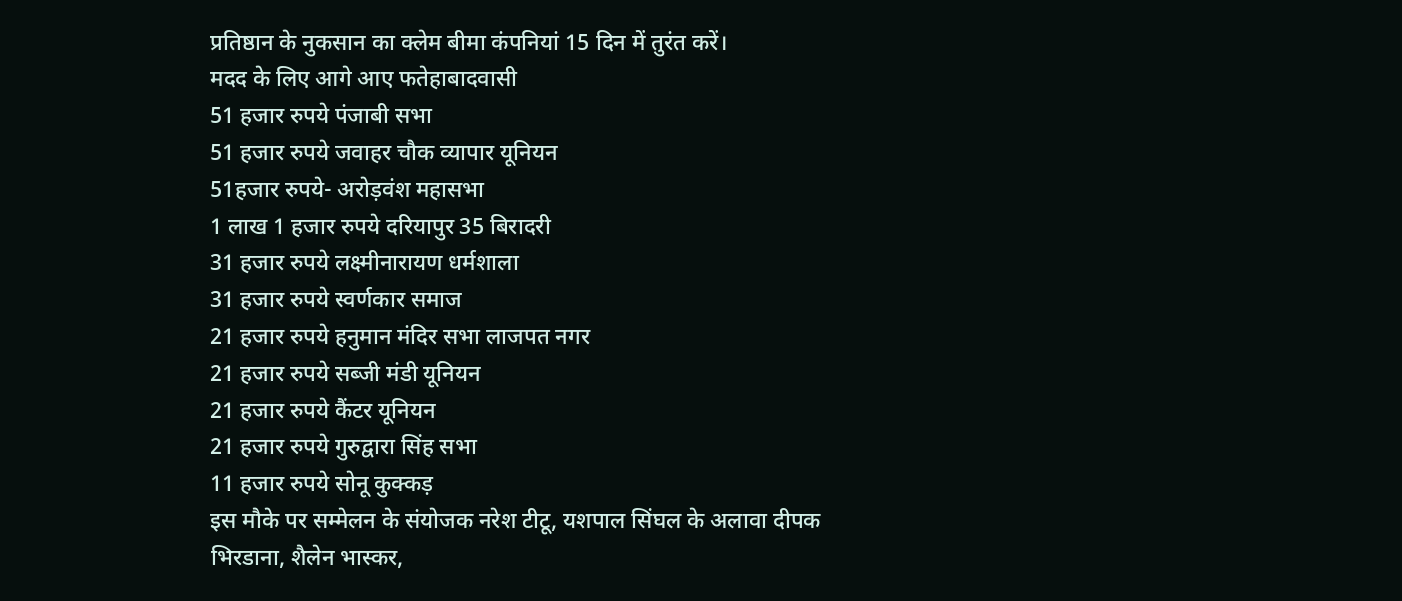प्रतिष्ठान के नुकसान का क्लेम बीमा कंपनियां 15 दिन में तुरंत करें।
मदद के लिए आगे आए फतेहाबादवासी
51 हजार रुपये पंजाबी सभा
51 हजार रुपये जवाहर चौक व्यापार यूनियन
51हजार रुपये- अरोड़वंश महासभा
1 लाख 1 हजार रुपये दरियापुर 35 बिरादरी
31 हजार रुपये लक्ष्मीनारायण धर्मशाला
31 हजार रुपये स्वर्णकार समाज
21 हजार रुपये हनुमान मंदिर सभा लाजपत नगर
21 हजार रुपये सब्जी मंडी यूनियन
21 हजार रुपये कैंटर यूनियन
21 हजार रुपये गुरुद्वारा सिंह सभा
11 हजार रुपये सोनू कुक्कड़
इस मौके पर सम्मेलन के संयोजक नरेश टीटू, यशपाल सिंघल के अलावा दीपक भिरडाना, शैलेन भास्कर,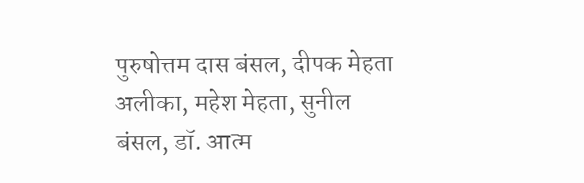पुरुषोत्तम दास बंसल, दीपक मेहता अलीका, महेश मेहता, सुनील बंसल, डॉ. आत्म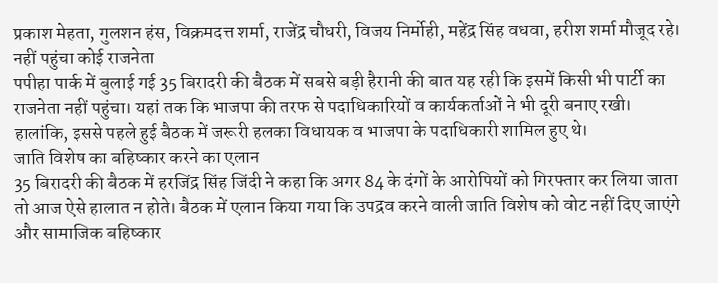प्रकाश मेहता, गुलशन हंस, विक्रमदत्त शर्मा, राजेंद्र चौधरी, विजय निर्मोही, महेंद्र सिंह वधवा, हरीश शर्मा मौजूद रहे।
नहीं पहुंचा कोई राजनेता
पपीहा पार्क में बुलाई गई 35 बिरादरी की बैठक में सबसे बड़ी हैरानी की बात यह रही कि इसमें किसी भी पार्टी का राजनेता नहीं पहुंचा। यहां तक कि भाजपा की तरफ से पदाधिकारियों व कार्यकर्ताओं ने भी दूरी बनाए रखी। हालांकि, इससे पहले हुई बैठक में जरूरी हलका विधायक व भाजपा के पदाधिकारी शामिल हुए थे।
जाति विशेष का बहिष्कार करने का एलान
35 बिरादरी की बैठक में हरजिंद्र सिंह जिंदी ने कहा कि अगर 84 के दंगों के आरोपियों को गिरफ्तार कर लिया जाता तो आज ऐसे हालात न होते। बैठक में एलान किया गया कि उपद्रव करने वाली जाति विशेष को वोट नहीं दिए जाएंगे और सामाजिक बहिष्कार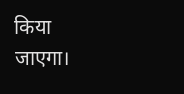किया जाएगा।